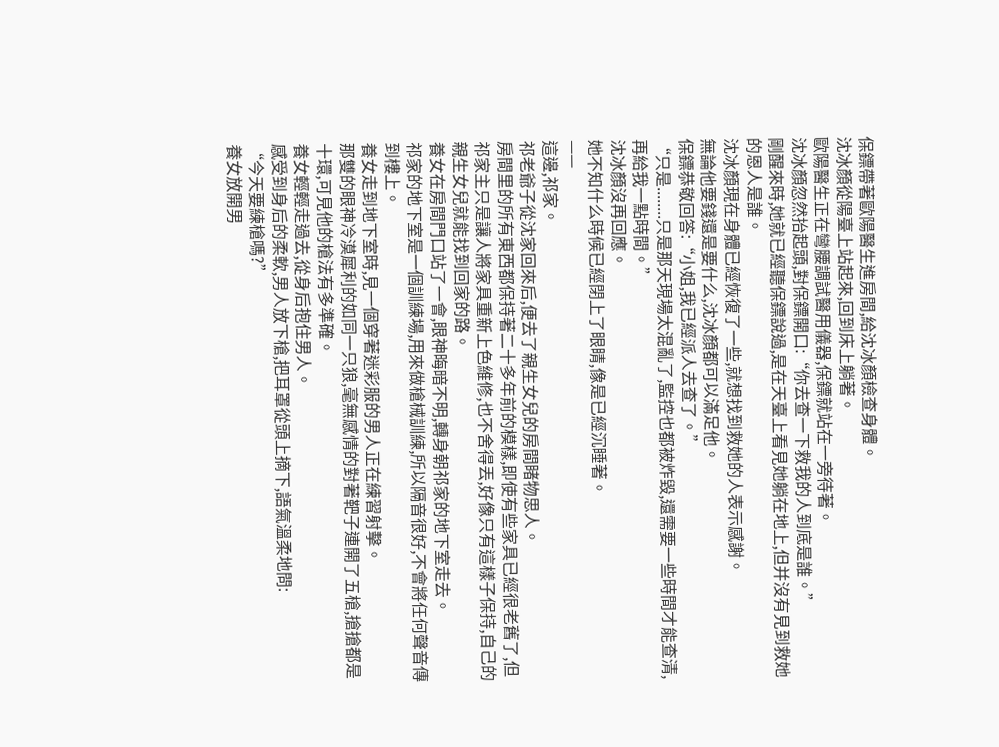保鏢帶著歐陽醫生進房間,給沈冰顏檢查身體。
沈冰顏從陽臺上站起來,回到床上躺著。
歐陽醫生正在彎腰調試醫用儀器,保鏢就站在一旁待著。
沈冰顏忽然抬起頭,對保鏢開口:“你去查一下救我的人到底是誰。”
剛醒來時,她就已經聽保鏢說過,是在天臺上看見她躺在地上,但并沒有見到救她的恩人是誰。
沈冰顏現在身體已經恢復了一些,就想找到救她的人表示感謝。
無論他要錢還是要什么,沈冰顏都可以滿足他。
保鏢恭敬回答:“小姐,我已經派人去查了。”
“只是........只是那天現場太混亂了,監控也都被炸毀,還需要一些時間才能查清,再給我一點時間。”
沈冰顏沒再回應。
她不知什么時候已經閉上了眼睛,像是已經沉睡著。
——
這邊,祁家。
祁老爺子從沈家回來后,便去了親生女兒的房間睹物思人。
房間里的所有東西都保持著二十多年前的模樣,即使有些家具已經很老舊了,但祁家主只是讓人將家具重新上色維修,也不舍得丟,好像只有這樣子保持,自己的親生女兒就能找到回家的路。
養女在房間門口站了一會,眼神晦暗不明,轉身朝祁家的地下室走去。
祁家的地下室是一個訓練場,用來做槍械訓練,所以隔音很好,不會將任何聲音傳到樓上。
養女走到地下室時,見一個穿著迷彩服的男人正在練習射擊。
那雙的眼神冷漠犀利的如同一只狼,毫無感情的對著靶子連開了五槍,搶搶都是十環,可見他的槍法有多準確。
養女輕輕走過去,從身后抱住男人。
感受到身后的柔軟,男人放下槍,把耳罩從頭上摘下,語氣溫柔地問:
“今天要練槍嗎?”
養女放開男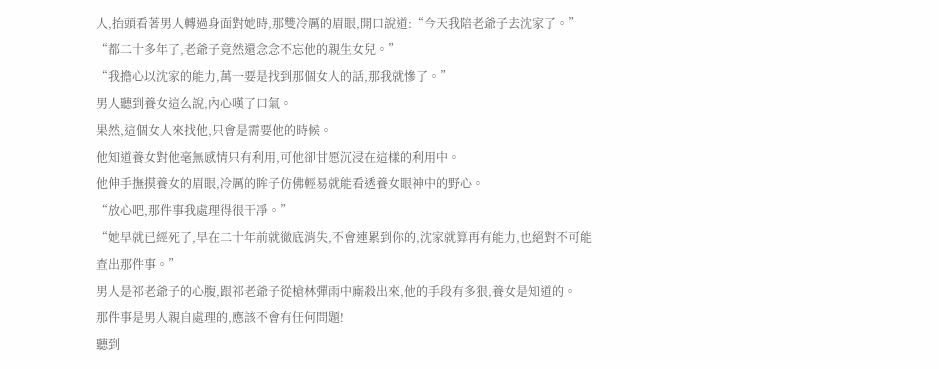人,抬頭看著男人轉過身面對她時,那雙冷厲的眉眼,開口說道:“今天我陪老爺子去沈家了。”
“都二十多年了,老爺子竟然還念念不忘他的親生女兒。”
“我擔心以沈家的能力,萬一要是找到那個女人的話,那我就慘了。”
男人聽到養女這么說,內心嘆了口氣。
果然,這個女人來找他,只會是需要他的時候。
他知道養女對他毫無感情只有利用,可他卻甘愿沉浸在這樣的利用中。
他伸手撫摸養女的眉眼,冷厲的眸子仿佛輕易就能看透養女眼神中的野心。
“放心吧,那件事我處理得很干凈。”
“她早就已經死了,早在二十年前就徹底消失,不會連累到你的,沈家就算再有能力,也絕對不可能查出那件事。”
男人是祁老爺子的心腹,跟祁老爺子從槍林彈雨中廝殺出來,他的手段有多狠,養女是知道的。
那件事是男人親自處理的,應該不會有任何問題!
聽到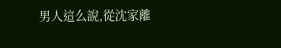男人這么說,從沈家離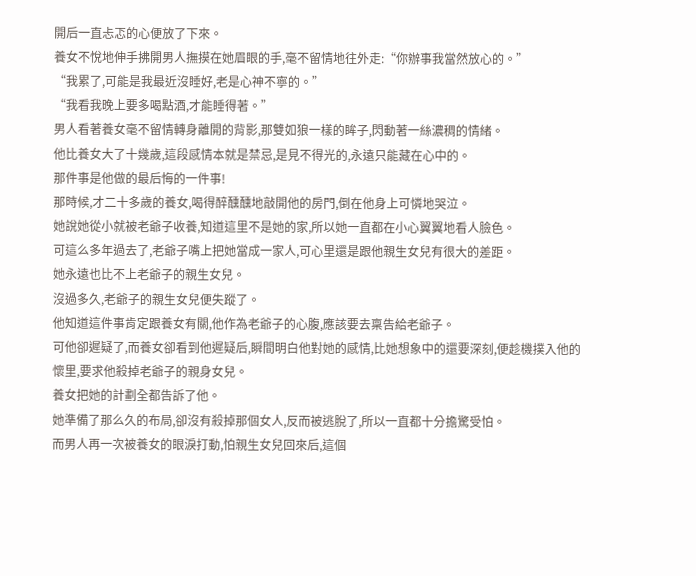開后一直忐忑的心便放了下來。
養女不悅地伸手拂開男人撫摸在她眉眼的手,毫不留情地往外走:“你辦事我當然放心的。”
“我累了,可能是我最近沒睡好,老是心神不寧的。”
“我看我晚上要多喝點酒,才能睡得著。”
男人看著養女毫不留情轉身離開的背影,那雙如狼一樣的眸子,閃動著一絲濃稠的情緒。
他比養女大了十幾歲,這段感情本就是禁忌,是見不得光的,永遠只能藏在心中的。
那件事是他做的最后悔的一件事!
那時候,才二十多歲的養女,喝得醉醺醺地敲開他的房門,倒在他身上可憐地哭泣。
她說她從小就被老爺子收養,知道這里不是她的家,所以她一直都在小心翼翼地看人臉色。
可這么多年過去了,老爺子嘴上把她當成一家人,可心里還是跟他親生女兒有很大的差距。
她永遠也比不上老爺子的親生女兒。
沒過多久,老爺子的親生女兒便失蹤了。
他知道這件事肯定跟養女有關,他作為老爺子的心腹,應該要去稟告給老爺子。
可他卻遲疑了,而養女卻看到他遲疑后,瞬間明白他對她的感情,比她想象中的還要深刻,便趁機撲入他的懷里,要求他殺掉老爺子的親身女兒。
養女把她的計劃全都告訴了他。
她準備了那么久的布局,卻沒有殺掉那個女人,反而被逃脫了,所以一直都十分擔驚受怕。
而男人再一次被養女的眼淚打動,怕親生女兒回來后,這個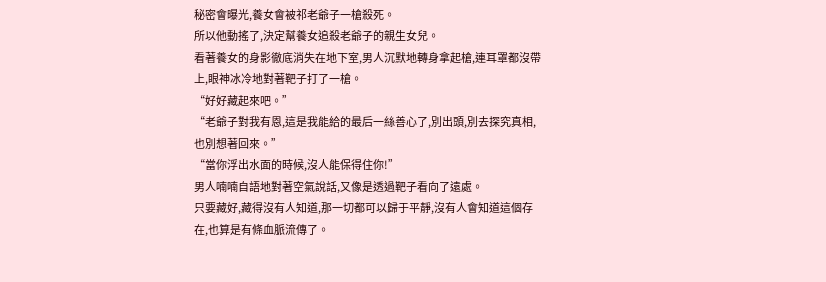秘密會曝光,養女會被祁老爺子一槍殺死。
所以他動搖了,決定幫養女追殺老爺子的親生女兒。
看著養女的身影徹底消失在地下室,男人沉默地轉身拿起槍,連耳罩都沒帶上,眼神冰冷地對著靶子打了一槍。
“好好藏起來吧。”
“老爺子對我有恩,這是我能給的最后一絲善心了,別出頭,別去探究真相,也別想著回來。”
“當你浮出水面的時候,沒人能保得住你!”
男人喃喃自語地對著空氣說話,又像是透過靶子看向了遠處。
只要藏好,藏得沒有人知道,那一切都可以歸于平靜,沒有人會知道這個存在,也算是有條血脈流傳了。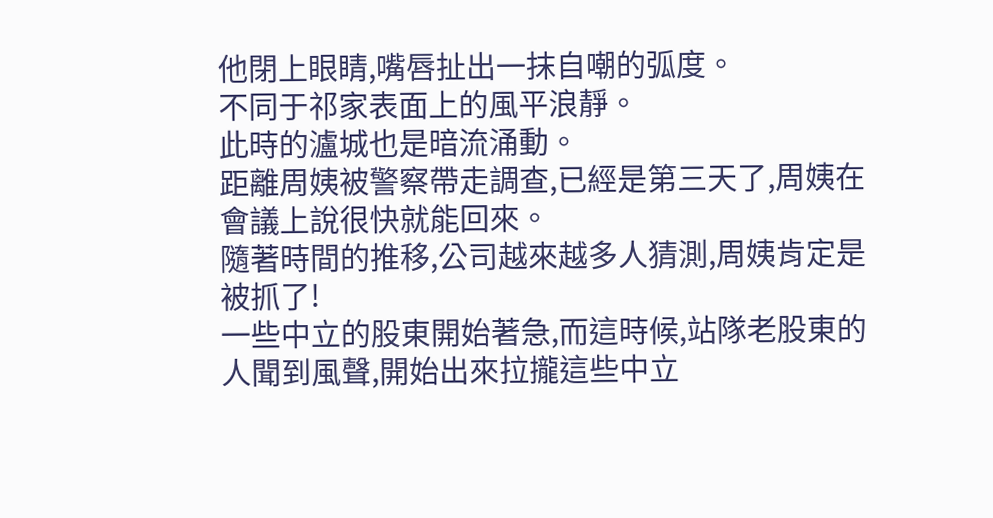他閉上眼睛,嘴唇扯出一抹自嘲的弧度。
不同于祁家表面上的風平浪靜。
此時的瀘城也是暗流涌動。
距離周姨被警察帶走調查,已經是第三天了,周姨在會議上說很快就能回來。
隨著時間的推移,公司越來越多人猜測,周姨肯定是被抓了!
一些中立的股東開始著急,而這時候,站隊老股東的人聞到風聲,開始出來拉攏這些中立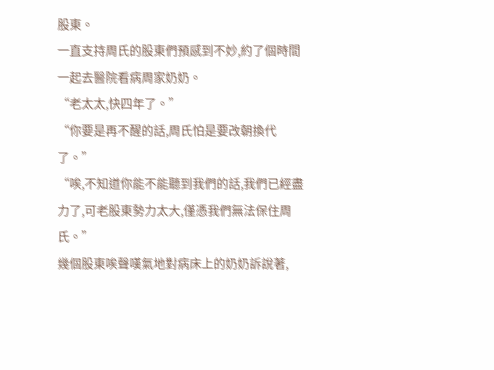股東。
一直支持周氏的股東們預感到不妙,約了個時間一起去醫院看病周家奶奶。
“老太太,快四年了。”
“你要是再不醒的話,周氏怕是要改朝換代了。”
“唉,不知道你能不能聽到我們的話,我們已經盡力了,可老股東勢力太大,僅憑我們無法保住周氏。”
幾個股東唉聲嘆氣地對病床上的奶奶訴說著,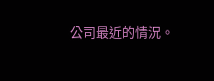公司最近的情況。